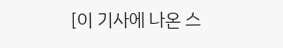[이 기사에 나온 스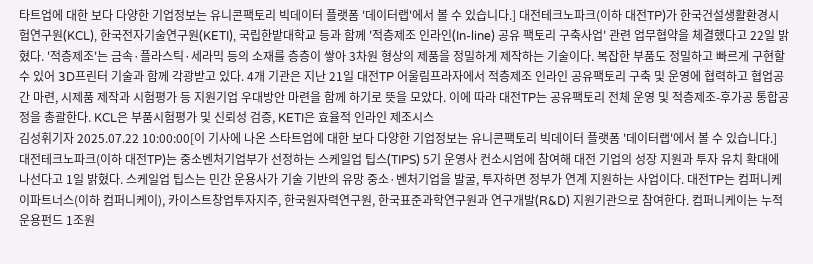타트업에 대한 보다 다양한 기업정보는 유니콘팩토리 빅데이터 플랫폼 '데이터랩'에서 볼 수 있습니다.] 대전테크노파크(이하 대전TP)가 한국건설생활환경시험연구원(KCL), 한국전자기술연구원(KETI), 국립한밭대학교 등과 함께 '적층제조 인라인(In-line) 공유 팩토리 구축사업' 관련 업무협약을 체결했다고 22일 밝혔다. '적층제조'는 금속·플라스틱·세라믹 등의 소재를 층층이 쌓아 3차원 형상의 제품을 정밀하게 제작하는 기술이다. 복잡한 부품도 정밀하고 빠르게 구현할 수 있어 3D프린터 기술과 함께 각광받고 있다. 4개 기관은 지난 21일 대전TP 어울림프라자에서 적층제조 인라인 공유팩토리 구축 및 운영에 협력하고 협업공간 마련, 시제품 제작과 시험평가 등 지원기업 우대방안 마련을 함께 하기로 뜻을 모았다. 이에 따라 대전TP는 공유팩토리 전체 운영 및 적층제조-후가공 통합공정을 총괄한다. KCL은 부품시험평가 및 신뢰성 검증, KETI은 효율적 인라인 제조시스
김성휘기자 2025.07.22 10:00:00[이 기사에 나온 스타트업에 대한 보다 다양한 기업정보는 유니콘팩토리 빅데이터 플랫폼 '데이터랩'에서 볼 수 있습니다.] 대전테크노파크(이하 대전TP)는 중소벤처기업부가 선정하는 스케일업 팁스(TIPS) 5기 운영사 컨소시엄에 참여해 대전 기업의 성장 지원과 투자 유치 확대에 나선다고 1일 밝혔다. 스케일업 팁스는 민간 운용사가 기술 기반의 유망 중소·벤처기업을 발굴, 투자하면 정부가 연계 지원하는 사업이다. 대전TP는 컴퍼니케이파트너스(이하 컴퍼니케이), 카이스트창업투자지주, 한국원자력연구원, 한국표준과학연구원과 연구개발(R&D) 지원기관으로 참여한다. 컴퍼니케이는 누적 운용펀드 1조원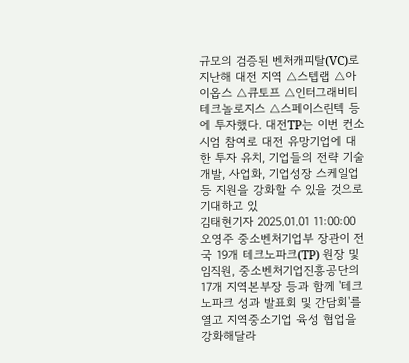규모의 검증된 벤처캐피탈(VC)로 지난해 대전 지역 △스텝랩 △아이옵스 △큐토프 △인터그래비티테크놀로지스 △스페이스린텍 등에 투자했다. 대전TP는 이번 컨소시엄 참여로 대전 유망기업에 대한 투자 유치, 기업들의 전략 기술개발, 사업화, 기업성장 스케일업 등 지원을 강화할 수 있을 것으로 기대하고 있
김태현기자 2025.01.01 11:00:00오영주 중소벤처기업부 장관이 전국 19개 테크노파크(TP) 원장 및 임직원, 중소벤처기업진흥공단의 17개 지역본부장 등과 함께 '테크노파크 성과 발표회 및 간담회'를 열고 지역중소기업 육성 협업을 강화해달라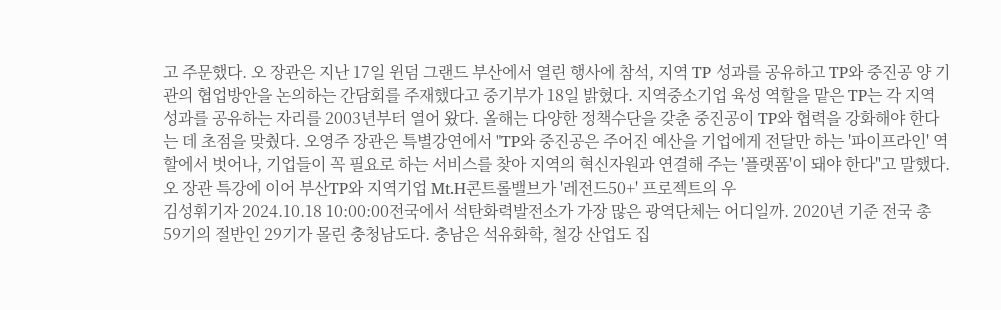고 주문했다. 오 장관은 지난 17일 윈덤 그랜드 부산에서 열린 행사에 참석, 지역 TP 성과를 공유하고 TP와 중진공 양 기관의 협업방안을 논의하는 간담회를 주재했다고 중기부가 18일 밝혔다. 지역중소기업 육성 역할을 맡은 TP는 각 지역 성과를 공유하는 자리를 2003년부터 열어 왔다. 올해는 다양한 정책수단을 갖춘 중진공이 TP와 협력을 강화해야 한다는 데 초점을 맞췄다. 오영주 장관은 특별강연에서 "TP와 중진공은 주어진 예산을 기업에게 전달만 하는 '파이프라인' 역할에서 벗어나, 기업들이 꼭 필요로 하는 서비스를 찾아 지역의 혁신자원과 연결해 주는 '플랫폼'이 돼야 한다"고 말했다. 오 장관 특강에 이어 부산TP와 지역기업 Mt.H콘트롤밸브가 '레전드50+' 프로젝트의 우
김성휘기자 2024.10.18 10:00:00전국에서 석탄화력발전소가 가장 많은 광역단체는 어디일까. 2020년 기준 전국 총 59기의 절반인 29기가 몰린 충청남도다. 충남은 석유화학, 철강 산업도 집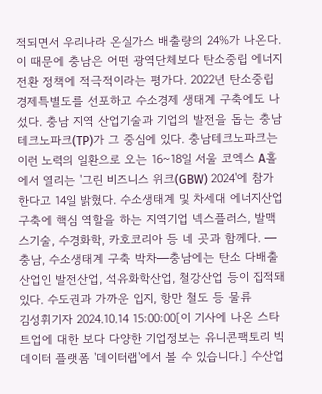적되면서 우리나라 온실가스 배출량의 24%가 나온다. 이 때문에 충남은 어떤 광역단체보다 탄소중립 에너지전환 정책에 적극적이라는 평가다. 2022년 탄소중립경제특별도를 선포하고 수소경제 생태계 구축에도 나섰다. 충남 지역 산업기술과 기업의 발전을 돕는 충남테크노파크(TP)가 그 중심에 있다. 충남테크노파크는 이런 노력의 일환으로 오는 16~18일 서울 코엑스 A홀에서 열리는 '그린 비즈니스 위크(GBW) 2024'에 참가한다고 14일 밝혔다. 수소생태계 및 차세대 에너지산업 구축에 핵심 역할을 하는 지역기업 넥스플러스, 발맥스기술, 수경화학, 카호코리아 등 네 곳과 함께다. ━충남, 수소생태계 구축 박차━충남에는 탄소 다배출 산업인 발전산업, 석유화학산업, 철강산업 등이 집적돼 있다. 수도권과 가까운 입지, 항만 철도 등 물류
김성휘기자 2024.10.14 15:00:00[이 기사에 나온 스타트업에 대한 보다 다양한 기업정보는 유니콘팩토리 빅데이터 플랫폼 '데이터랩'에서 볼 수 있습니다.] 수산업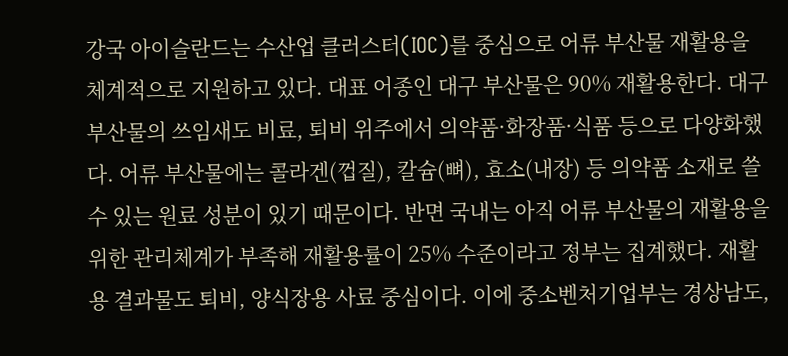강국 아이슬란드는 수산업 클러스터(IOC)를 중심으로 어류 부산물 재활용을 체계적으로 지원하고 있다. 대표 어종인 대구 부산물은 90% 재활용한다. 대구 부산물의 쓰임새도 비료, 퇴비 위주에서 의약품·화장품·식품 등으로 다양화했다. 어류 부산물에는 콜라겐(껍질), 칼슘(뼈), 효소(내장) 등 의약품 소재로 쓸 수 있는 원료 성분이 있기 때문이다. 반면 국내는 아직 어류 부산물의 재활용을 위한 관리체계가 부족해 재활용률이 25% 수준이라고 정부는 집계했다. 재활용 결과물도 퇴비, 양식장용 사료 중심이다. 이에 중소벤처기업부는 경상남도,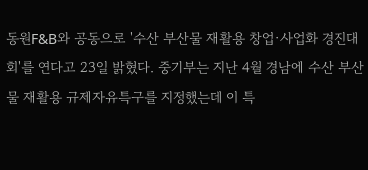동원F&B와 공동으로 '수산 부산물 재활용 창업·사업화 경진대회'를 연다고 23일 밝혔다. 중기부는 지난 4월 경남에 수산 부산물 재활용 규제자유특구를 지정했는데 이 특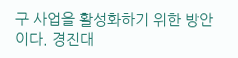구 사업을 활성화하기 위한 방안이다. 경진대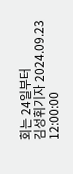회는 24일부터
김성휘기자 2024.09.23 12:00:00